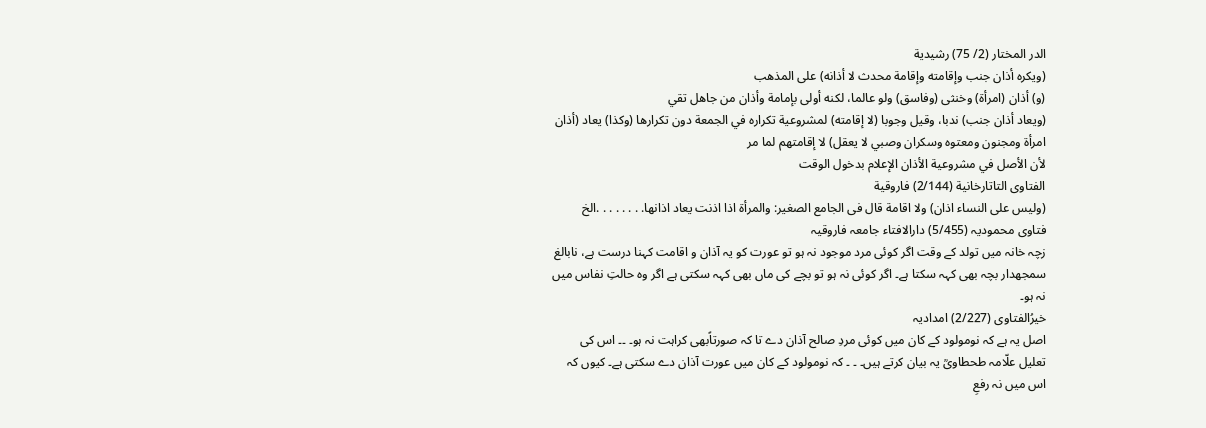الدر المختار (2/ 75) رشيدية
(ويكره أذان جنب وإقامته وإقامة محدث لا أذانه) على المذهب
(و) أذان (امرأة) وخنثى (وفاسق) ولو عالما، لكنه أولى بإمامة وأذان من جاهل تقي
(ويعاد أذان جنب) ندبا، وقيل وجوبا (لا إقامته) لمشروعية تكراره في الجمعة دون تكرارها (وكذا) يعاد (أذان امرأة ومجنون ومعتوه وسكران وصبي لا يعقل) لا إقامتهم لما مر
لأن الأصل في مشروعية الأذان الإعلام بدخول الوقت
الفتاوى التاتارخانية (2/144) فاروقية
(وليس على النساء اذان) ولا اقامة قال فى الجامع الصغير: والمرأة اذا اذنت يعاد اذانها. . . . . . . .الخ
فتاوی محمودیہ (5/455) دارالافتاء جامعہ فاروقیہ
زچہ خانہ میں تولد کے وقت اگر کوئی مرد موجود نہ ہو تو عورت کو یہ آذان و اقامت کہنا درست ہے، نابالغ سمجھدار بچہ بھی کہہ سکتا ہے۔ اگر کوئی نہ ہو تو بچے کی ماں بھی کہہ سکتی ہے اگر وہ حالتِ نفاس میں نہ ہو۔
خیرُالفتاوی (2/227) امدادیہ
اصل یہ ہے کہ نومولود کے کان میں کوئی مردِ صالح آذان دے تا کہ صورتاًبھی کراہت نہ ہو۔ ۔۔ اس کی تعلیل علّامہ طحطاویؒ یہ بیان کرتے ہیں۔ ۔ ۔ کہ نومولود کے کان میں عورت آذان دے سکتی ہے۔ کیوں کہ اس میں نہ رفعِ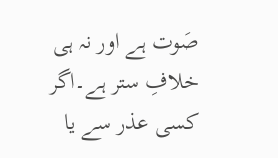صَوت ہے اور نہ ہی خلافِ ستر ہے۔اگر کسی عذر سے یا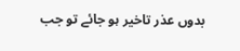بدوں عذر تاخیر ہو جائے تو جب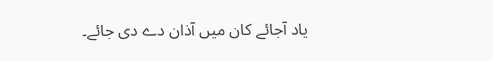یاد آجائے کان میں آذان دے دی جائے۔